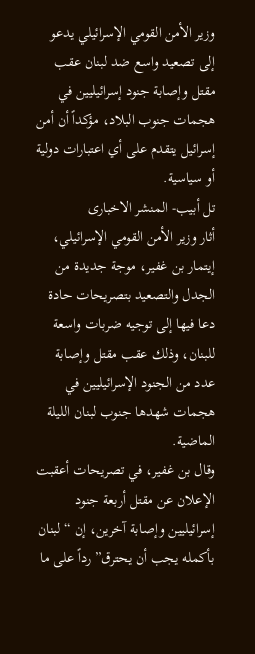وزير الأمن القومي الإسرائيلي يدعو إلى تصعيد واسع ضد لبنان عقب مقتل وإصابة جنود إسرائيليين في هجمات جنوب البلاد، مؤكداً أن أمن إسرائيل يتقدم على أي اعتبارات دولية أو سياسية.
تل أبيب- المنشر الاخبارى
أثار وزير الأمن القومي الإسرائيلي، إيتمار بن غفير، موجة جديدة من الجدل والتصعيد بتصريحات حادة دعا فيها إلى توجيه ضربات واسعة للبنان، وذلك عقب مقتل وإصابة عدد من الجنود الإسرائيليين في هجمات شهدها جنوب لبنان الليلة الماضية.
وقال بن غفير، في تصريحات أعقبت الإعلان عن مقتل أربعة جنود إسرائيليين وإصابة آخرين، إن “لبنان بأكمله يجب أن يحترق” رداً على ما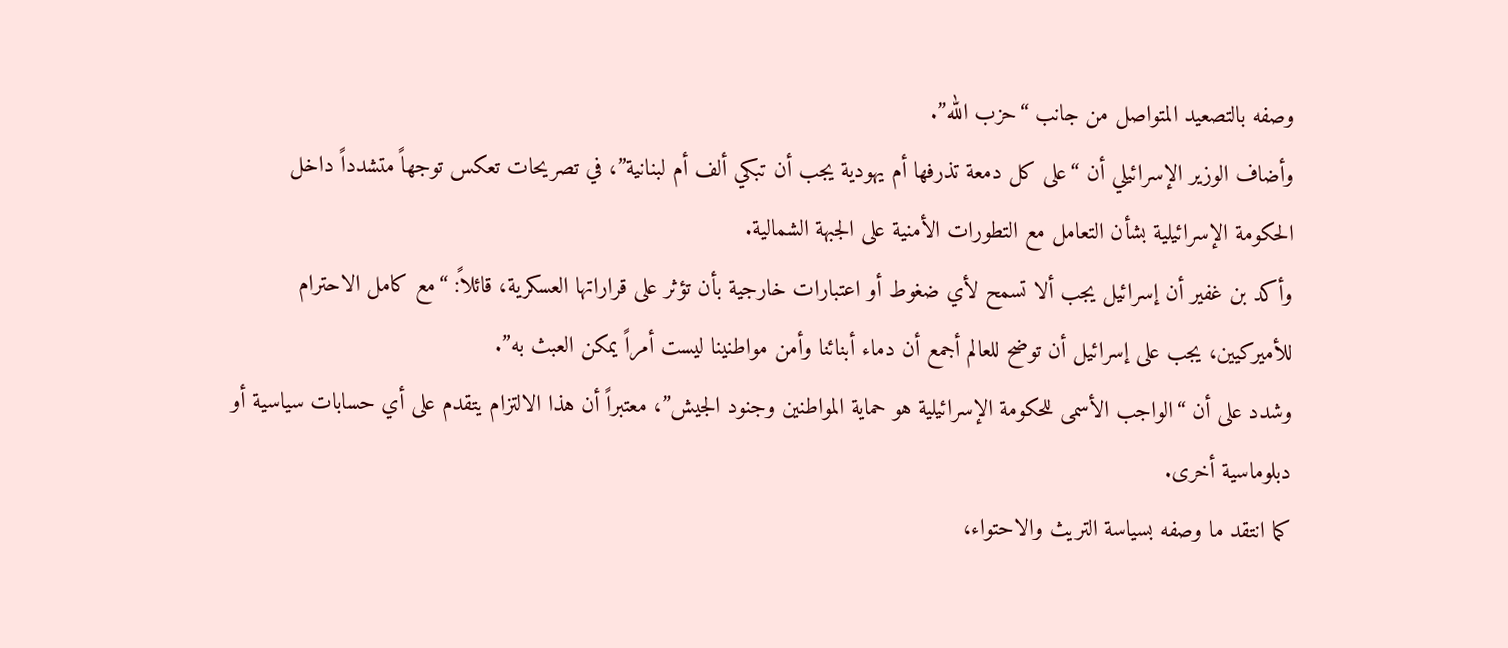وصفه بالتصعيد المتواصل من جانب “حزب الله”.
وأضاف الوزير الإسرائيلي أن “على كل دمعة تذرفها أم يهودية يجب أن تبكي ألف أم لبنانية”، في تصريحات تعكس توجهاً متشدداً داخل الحكومة الإسرائيلية بشأن التعامل مع التطورات الأمنية على الجبهة الشمالية.
وأكد بن غفير أن إسرائيل يجب ألا تسمح لأي ضغوط أو اعتبارات خارجية بأن تؤثر على قراراتها العسكرية، قائلاً: “مع كامل الاحترام للأميركيين، يجب على إسرائيل أن توضح للعالم أجمع أن دماء أبنائنا وأمن مواطنينا ليست أمراً يمكن العبث به”.
وشدد على أن “الواجب الأسمى للحكومة الإسرائيلية هو حماية المواطنين وجنود الجيش”، معتبراً أن هذا الالتزام يتقدم على أي حسابات سياسية أو دبلوماسية أخرى.
كما انتقد ما وصفه بسياسة التريث والاحتواء،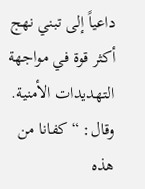داعياً إلى تبني نهج أكثر قوة في مواجهة التهديدات الأمنية. وقال: “كفانا من هذه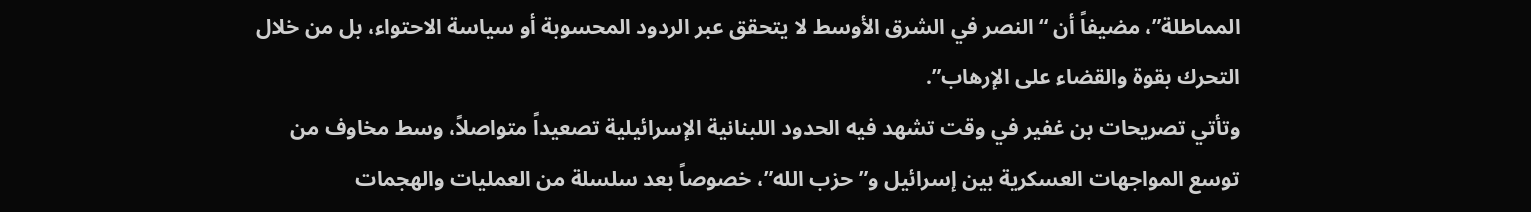المماطلة”، مضيفاً أن “النصر في الشرق الأوسط لا يتحقق عبر الردود المحسوبة أو سياسة الاحتواء، بل من خلال التحرك بقوة والقضاء على الإرهاب”.
وتأتي تصريحات بن غفير في وقت تشهد فيه الحدود اللبنانية الإسرائيلية تصعيداً متواصلاً، وسط مخاوف من توسع المواجهات العسكرية بين إسرائيل و”حزب الله”، خصوصاً بعد سلسلة من العمليات والهجمات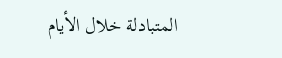المتبادلة خلال الأيام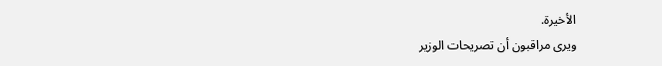الأخيرة.
ويرى مراقبون أن تصريحات الوزير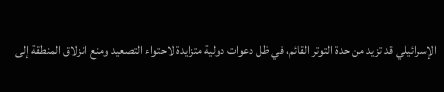الإسرائيلي قد تزيد من حدة التوتر القائم، في ظل دعوات دولية متزايدة لاحتواء التصعيد ومنع انزلاق المنطقة إلى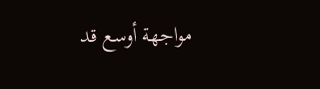مواجهة أوسع قد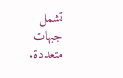تشمل جبهات متعددة.